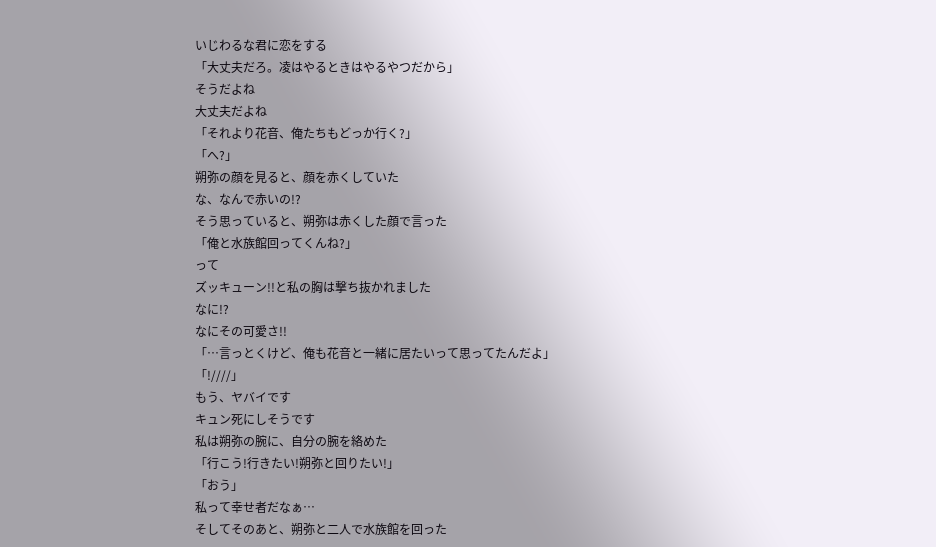いじわるな君に恋をする
「大丈夫だろ。凌はやるときはやるやつだから」
そうだよね
大丈夫だよね
「それより花音、俺たちもどっか行く?」
「へ?」
朔弥の顔を見ると、顔を赤くしていた
な、なんで赤いの!?
そう思っていると、朔弥は赤くした顔で言った
「俺と水族館回ってくんね?」
って
ズッキューン!!と私の胸は撃ち抜かれました
なに!?
なにその可愛さ!!
「…言っとくけど、俺も花音と一緒に居たいって思ってたんだよ」
「!////」
もう、ヤバイです
キュン死にしそうです
私は朔弥の腕に、自分の腕を絡めた
「行こう!行きたい!朔弥と回りたい!」
「おう」
私って幸せ者だなぁ…
そしてそのあと、朔弥と二人で水族館を回った